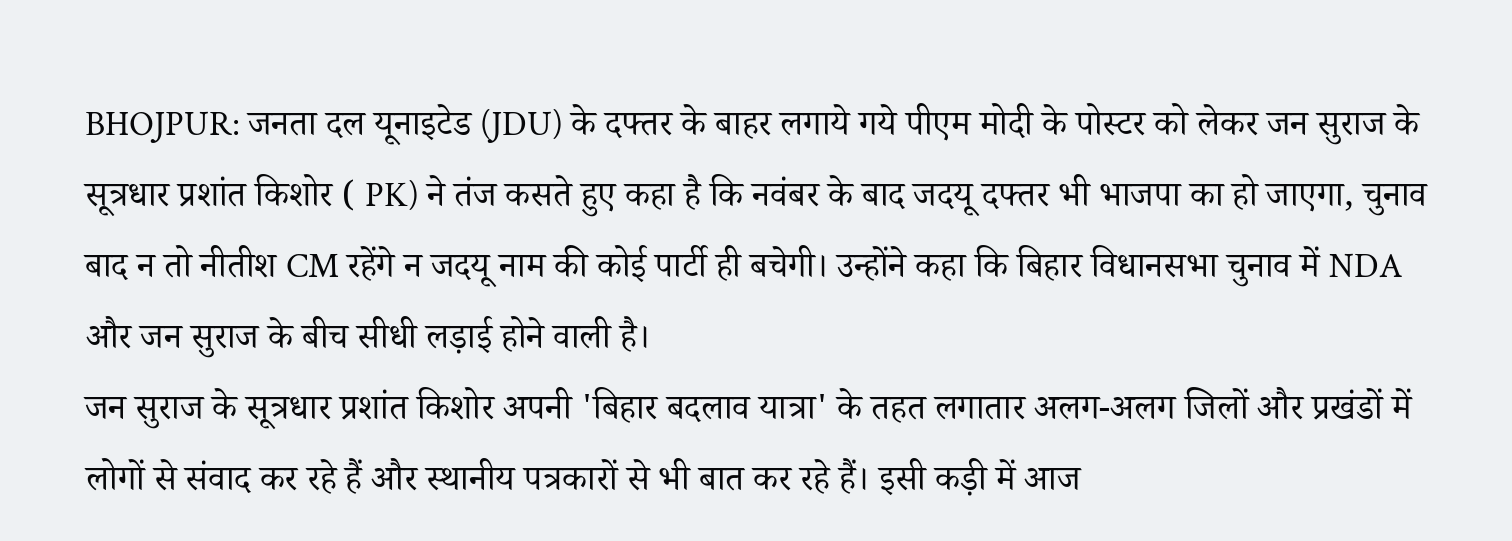BHOJPUR: जनता दल यूनाइटेड (JDU) के दफ्तर के बाहर लगाये गये पीएम मोदी के पोस्टर को लेकर जन सुराज के सूत्रधार प्रशांत किशोर ( PK) ने तंज कसते हुए कहा है कि नवंबर के बाद जदयू दफ्तर भी भाजपा का हो जाएगा, चुनाव बाद न तो नीतीश CM रहेंगे न जदयू नाम की कोई पार्टी ही बचेगी। उन्होंने कहा कि बिहार विधानसभा चुनाव में NDA और जन सुराज के बीच सीधी लड़ाई होने वाली है।
जन सुराज के सूत्रधार प्रशांत किशोर अपनी 'बिहार बदलाव यात्रा' के तहत लगातार अलग-अलग जिलों और प्रखंडों में लोगों से संवाद कर रहे हैं और स्थानीय पत्रकारों से भी बात कर रहे हैं। इसी कड़ी में आज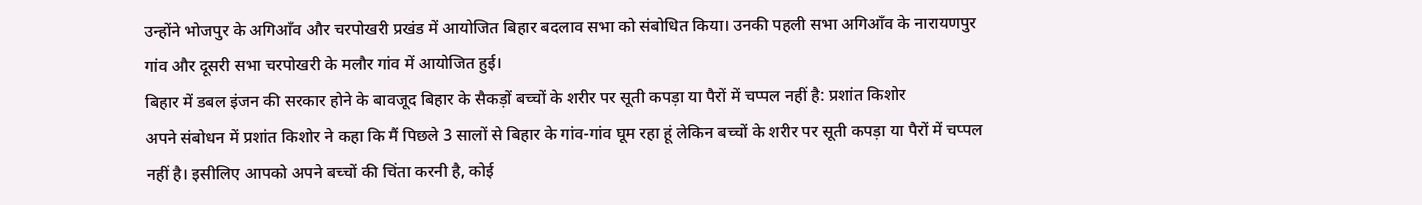उन्होंने भोजपुर के अगिआँव और चरपोखरी प्रखंड में आयोजित बिहार बदलाव सभा को संबोधित किया। उनकी पहली सभा अगिआँव के नारायणपुर गांव और दूसरी सभा चरपोखरी के मलौर गांव में आयोजित हुई।
बिहार में डबल इंजन की सरकार होने के बावजूद बिहार के सैकड़ों बच्चों के शरीर पर सूती कपड़ा या पैरों में चप्पल नहीं है: प्रशांत किशोर
अपने संबोधन में प्रशांत किशोर ने कहा कि मैं पिछले 3 सालों से बिहार के गांव-गांव घूम रहा हूं लेकिन बच्चों के शरीर पर सूती कपड़ा या पैरों में चप्पल नहीं है। इसीलिए आपको अपने बच्चों की चिंता करनी है, कोई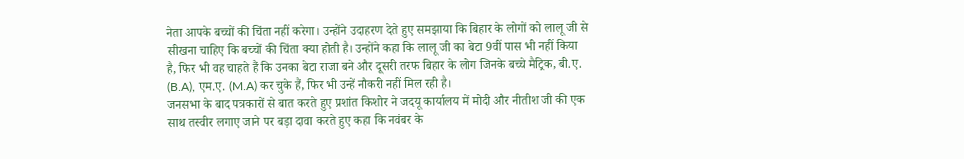नेता आपके बच्चों की चिंता नहीं करेगा। उन्होंने उदाहरण देते हुए समझाया कि बिहार के लोगों को लालू जी से सीखना चाहिए कि बच्चों की चिंता क्या होती है। उन्होंने कहा कि लालू जी का बेटा 9वीं पास भी नहीं किया है, फिर भी वह चाहते हैं कि उनका बेटा राजा बने और दूसरी तरफ बिहार के लोग जिनके बच्चे मैट्रिक, बी.ए. (B.A), एम.ए. (M.A) कर चुके हैं, फिर भी उन्हें नौकरी नहीं मिल रही है।
जनसभा के बाद पत्रकारों से बात करते हुए प्रशांत किशोर ने जदयू कार्यालय में मोदी और नीतीश जी की एक साथ तस्वीर लगाए जाने पर बड़ा दावा करते हुए कहा कि नवंबर के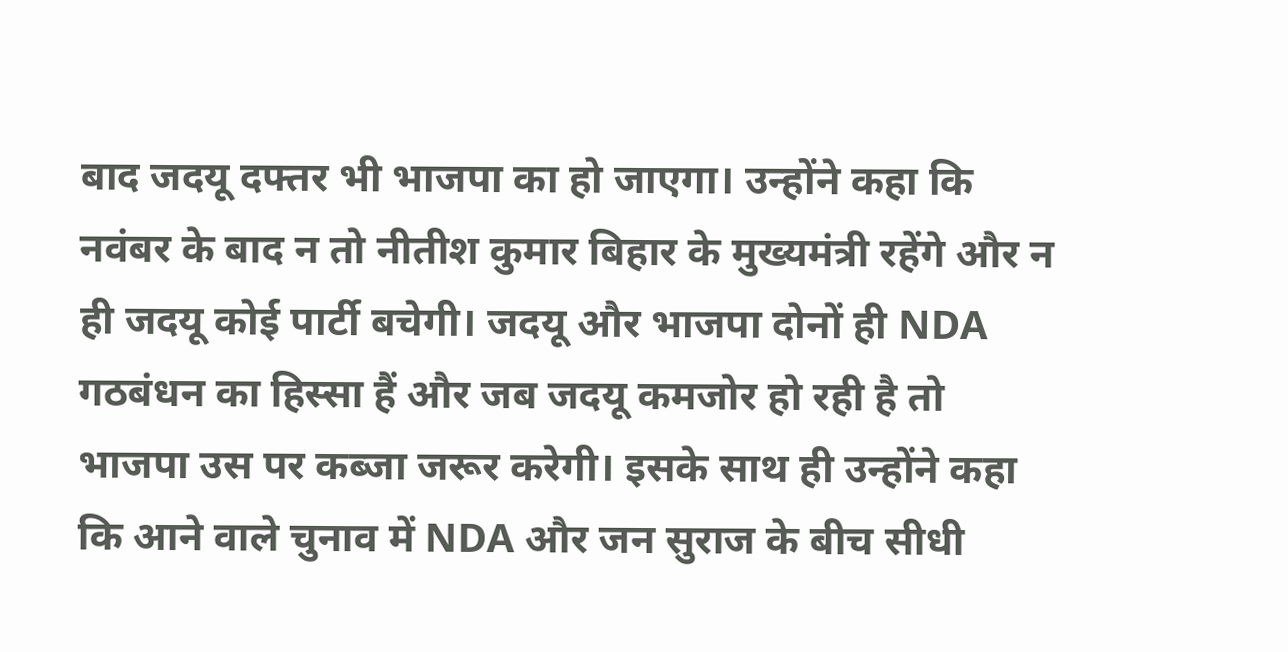बाद जदयू दफ्तर भी भाजपा का हो जाएगा। उन्होंने कहा कि नवंबर के बाद न तो नीतीश कुमार बिहार के मुख्यमंत्री रहेंगे और न ही जदयू कोई पार्टी बचेगी। जदयू और भाजपा दोनों ही NDA गठबंधन का हिस्सा हैं और जब जदयू कमजोर हो रही है तो भाजपा उस पर कब्जा जरूर करेगी। इसके साथ ही उन्होंने कहा कि आने वाले चुनाव में NDA और जन सुराज के बीच सीधी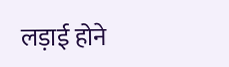लड़ाई होने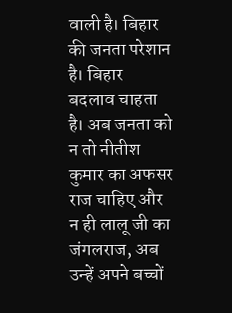वाली है। बिहार की जनता परेशान है। बिहार बदलाव चाहता है। अब जनता को न तो नीतीश कुमार का अफसर राज चाहिए और न ही लालू जी का जंगलराज, अब उन्हें अपने बच्चों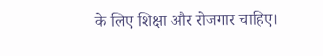के लिए शिक्षा और रोजगार चाहिए।